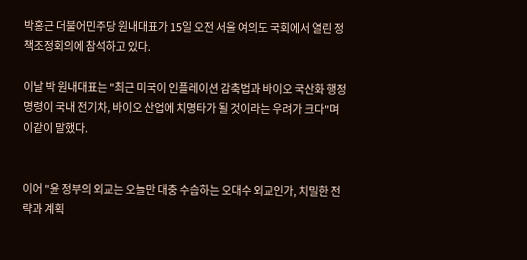박홍근 더불어민주당 원내대표가 15일 오전 서울 여의도 국회에서 열린 정책조정회의에 참석하고 있다.

이날 박 원내대표는 "최근 미국이 인플레이션 감축법과 바이오 국산화 행정명령이 국내 전기차, 바이오 산업에 치명타가 될 것이라는 우려가 크다"며 이같이 말했다.


이어 "윤 정부의 외교는 오늘만 대충 수습하는 오대수 외교인가, 치밀한 전략과 계획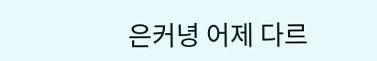은커녕 어제 다르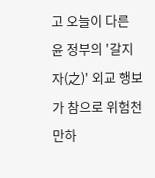고 오늘이 다른 윤 정부의 '갈지 자(之)' 외교 행보가 참으로 위험천만하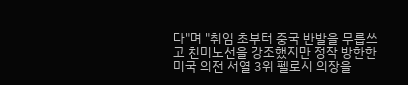다"며 "취임 초부터 중국 반발을 무릅쓰고 친미노선을 강조했지만 정작 방한한 미국 의전 서열 3위 펠로시 의장을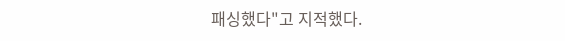패싱했다"고 지적했다.